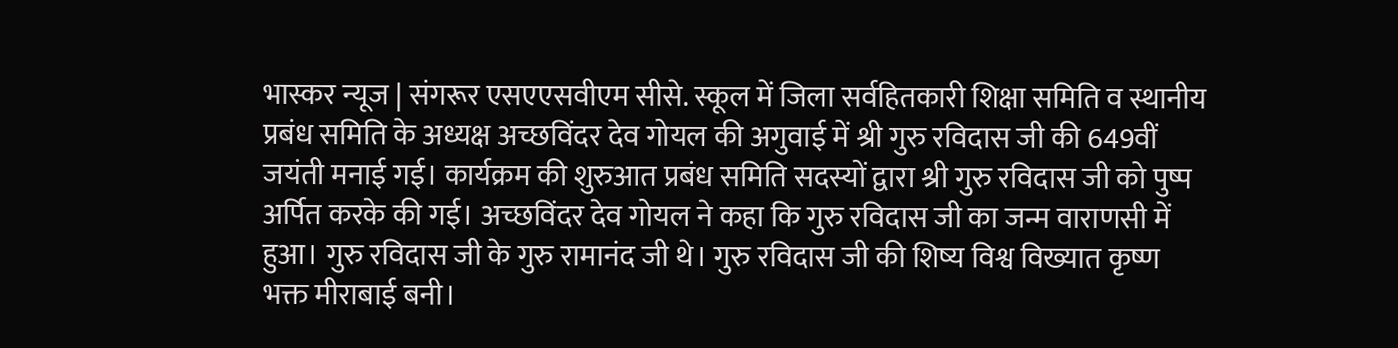भास्कर न्यूज | संगरूर एसएएसवीएम सीसे. स्कूल में जिला सर्वहितकारी शिक्षा समिति व स्थानीय प्रबंध समिति के अध्यक्ष अच्छविंदर देव गोयल की अगुवाई में श्री गुरु रविदास जी की 649वीं जयंती मनाई गई। कार्यक्रम की शुरुआत प्रबंध समिति सदस्यों द्वारा श्री गुरु रविदास जी को पुष्प अर्पित करके की गई। अच्छविंदर देव गोयल ने कहा कि गुरु रविदास जी का जन्म वाराणसी में हुआ। गुरु रविदास जी के गुरु रामानंद जी थे। गुरु रविदास जी की शिष्य विश्व विख्यात कृष्ण भक्त मीराबाई बनी।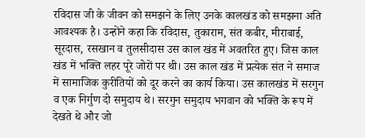रविदास जी के जीवन को समझने के लिए उनके कालखंड को समझना अति आवश्यक है। उन्होंने कहा कि रविदास, तुकाराम, संत कबीर, मीराबाई, सूरदास, रसखान व तुलसीदास उस काल खंड में अवतरित हुए। जिस काल खंड में भक्ति लहर पूरे जोरों पर थी। उस काल खंड में प्रत्येक संत ने समाज में सामाजिक कुरीतियों को दूर करने का कार्य किया। उस कालखंड में सरगुन व एक निर्गुण दो समुदाय थे। सरगुन समुदाय भगवान को भक्ति के रूप में देखते थे और जो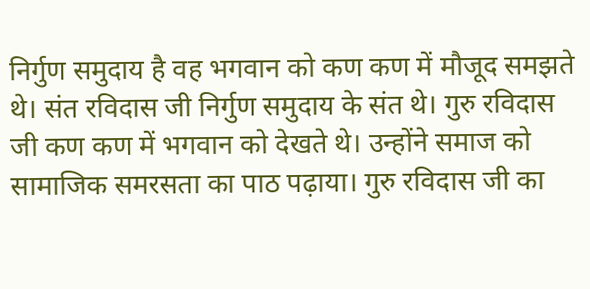निर्गुण समुदाय है वह भगवान को कण कण में मौजूद समझते थे। संत रविदास जी निर्गुण समुदाय के संत थे। गुरु रविदास जी कण कण में भगवान को देखते थे। उन्होंने समाज को सामाजिक समरसता का पाठ पढ़ाया। गुरु रविदास जी का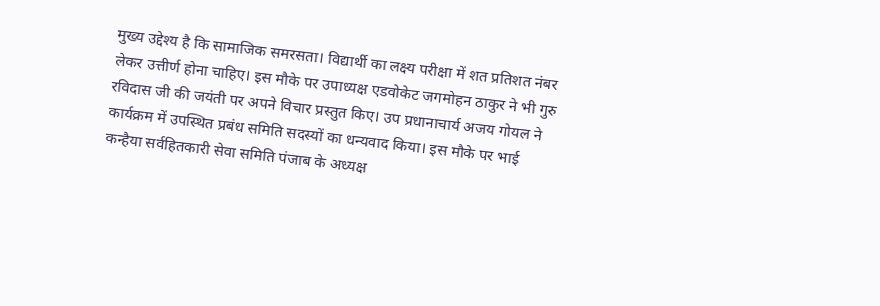मुख्य उद्देश्य है कि सामाजिक समरसता। विद्यार्थी का लक्ष्य परीक्षा में शत प्रतिशत नंबर लेकर उत्तीर्ण होना चाहिए। इस मौके पर उपाध्यक्ष एडवोकेट जगमोहन ठाकुर ने भी गुरु रविदास जी की जयंती पर अपने विचार प्रस्तुत किए। उप प्रधानाचार्य अजय गोयल ने कार्यक्रम में उपस्थित प्रबंध समिति सदस्यों का धन्यवाद किया। इस मौके पर भाई कन्हैया सर्वहितकारी सेवा समिति पंजाब के अध्यक्ष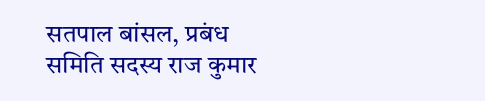सतपाल बांसल, प्रबंध समिति सदस्य राज कुमार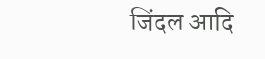जिंदल आदि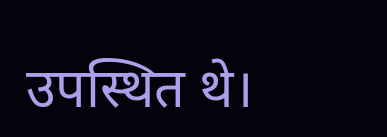उपस्थित थे।